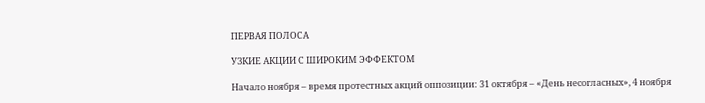ПЕРВАЯ ПОЛОСА

УЗКИЕ АКЦИИ С ШИРОКИМ ЭФФЕКТОМ

Начало ноября – время протестных акций оппозиции: 31 октября – «День несогласных», 4 ноября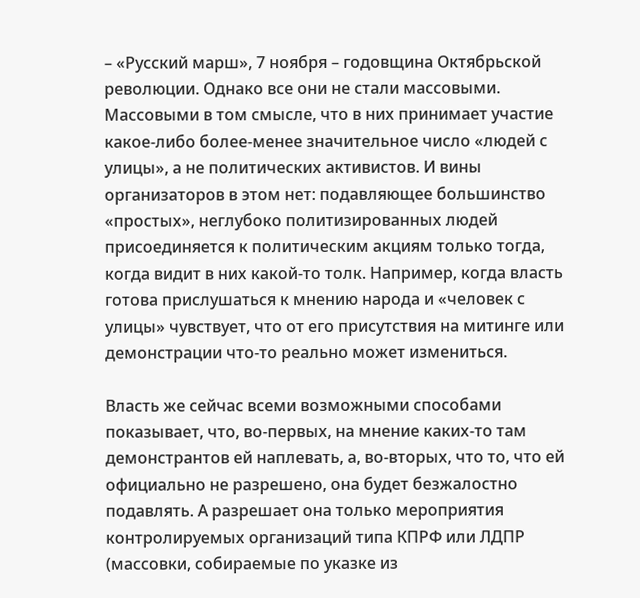– «Русский марш», 7 ноября – годовщина Октябрьской революции. Однако все они не стали массовыми. Массовыми в том смысле, что в них принимает участие какое-либо более-менее значительное число «людей с улицы», а не политических активистов. И вины организаторов в этом нет: подавляющее большинство «простых», неглубоко политизированных людей присоединяется к политическим акциям только тогда, когда видит в них какой-то толк. Например, когда власть готова прислушаться к мнению народа и «человек с улицы» чувствует, что от его присутствия на митинге или демонстрации что-то реально может измениться.

Власть же сейчас всеми возможными способами показывает, что, во-первых, на мнение каких-то там демонстрантов ей наплевать, а, во-вторых, что то, что ей официально не разрешено, она будет безжалостно подавлять. А разрешает она только мероприятия контролируемых организаций типа КПРФ или ЛДПР (массовки, собираемые по указке из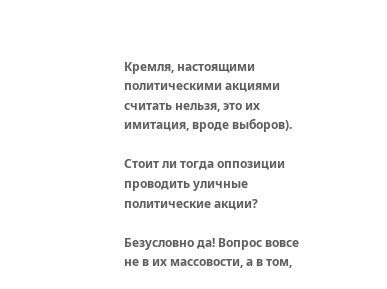Кремля, настоящими политическими акциями считать нельзя, это их имитация, вроде выборов).

Стоит ли тогда оппозиции проводить уличные политические акции?

Безусловно да! Вопрос вовсе не в их массовости, а в том,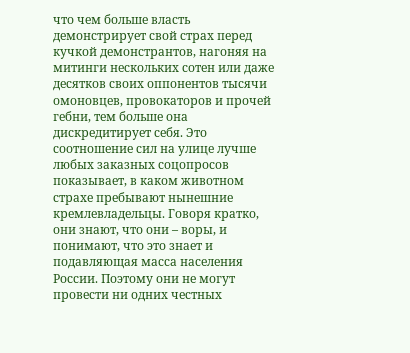что чем больше власть демонстрирует свой страх перед кучкой демонстрантов, нагоняя на митинги нескольких сотен или даже десятков своих оппонентов тысячи омоновцев, провокаторов и прочей гебни, тем больше она дискредитирует себя. Это соотношение сил на улице лучше любых заказных соцопросов показывает, в каком животном страхе пребывают нынешние кремлевладельцы. Говоря кратко, они знают, что они – воры, и понимают, что это знает и подавляющая масса населения России. Поэтому они не могут провести ни одних честных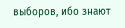выборов, ибо знают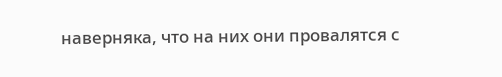наверняка, что на них они провалятся с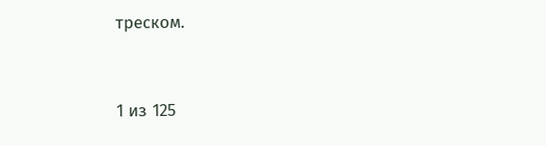треском.



1 из 125